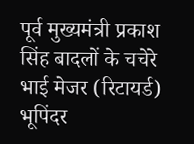पूर्व मुख्यमंत्री प्रकाश सिंह बादलों के चचेरे भाई मेजर (रिटायर्ड) भूपिंदर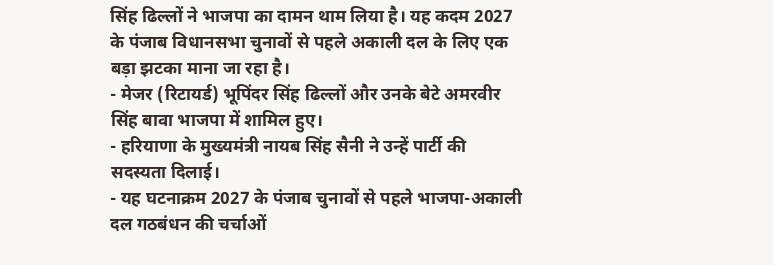सिंह ढिल्लों ने भाजपा का दामन थाम लिया है। यह कदम 2027 के पंजाब विधानसभा चुनावों से पहले अकाली दल के लिए एक बड़ा झटका माना जा रहा है।
- मेजर (रिटायर्ड) भूपिंदर सिंह ढिल्लों और उनके बेटे अमरवीर सिंह बावा भाजपा में शामिल हुए।
- हरियाणा के मुख्यमंत्री नायब सिंह सैनी ने उन्हें पार्टी की सदस्यता दिलाई।
- यह घटनाक्रम 2027 के पंजाब चुनावों से पहले भाजपा-अकाली दल गठबंधन की चर्चाओं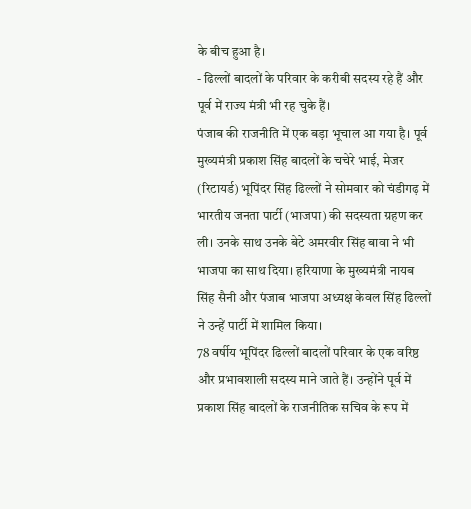के बीच हुआ है।
- ढिल्लों बादलों के परिवार के करीबी सदस्य रहे हैं और पूर्व में राज्य मंत्री भी रह चुके हैं।
पंजाब की राजनीति में एक बड़ा भूचाल आ गया है। पूर्व मुख्यमंत्री प्रकाश सिंह बादलों के चचेरे भाई, मेजर (रिटायर्ड) भूपिंदर सिंह ढिल्लों ने सोमवार को चंडीगढ़ में भारतीय जनता पार्टी (भाजपा) की सदस्यता ग्रहण कर ली। उनके साथ उनके बेटे अमरवीर सिंह बावा ने भी भाजपा का साथ दिया। हरियाणा के मुख्यमंत्री नायब सिंह सैनी और पंजाब भाजपा अध्यक्ष केवल सिंह ढिल्लों ने उन्हें पार्टी में शामिल किया।
78 वर्षीय भूपिंदर ढिल्लों बादलों परिवार के एक वरिष्ठ और प्रभावशाली सदस्य माने जाते हैं। उन्होंने पूर्व में प्रकाश सिंह बादलों के राजनीतिक सचिव के रूप में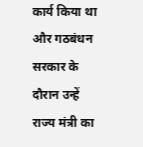कार्य किया था और गठबंधन सरकार के दौरान उन्हें राज्य मंत्री का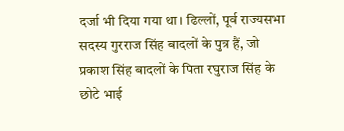दर्जा भी दिया गया था। ढिल्लों, पूर्व राज्यसभा सदस्य गुरराज सिंह बादलों के पुत्र हैं, जो प्रकाश सिंह बादलों के पिता रघुराज सिंह के छोटे भाई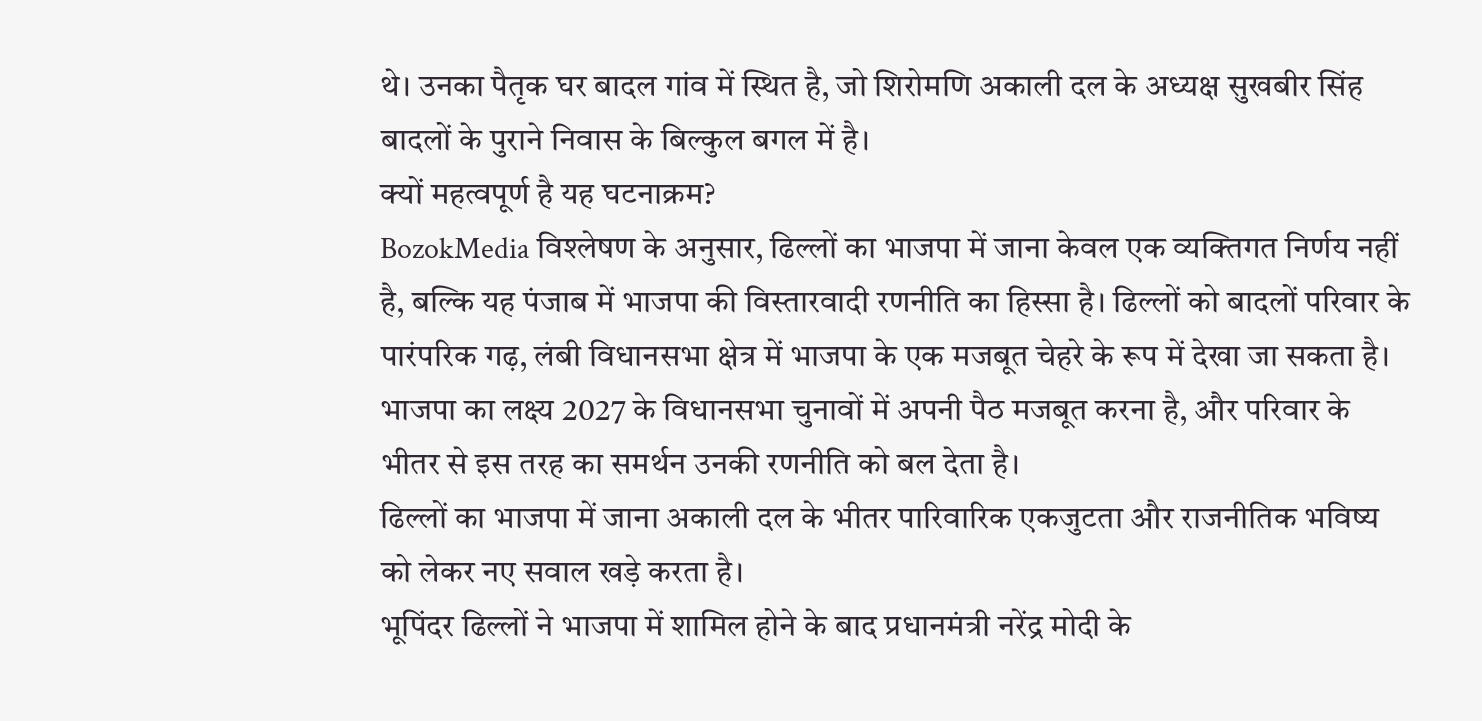थे। उनका पैतृक घर बादल गांव में स्थित है, जो शिरोमणि अकाली दल के अध्यक्ष सुखबीर सिंह बादलों के पुराने निवास के बिल्कुल बगल में है।
क्यों महत्वपूर्ण है यह घटनाक्रम?
BozokMedia विश्लेषण के अनुसार, ढिल्लों का भाजपा में जाना केवल एक व्यक्तिगत निर्णय नहीं है, बल्कि यह पंजाब में भाजपा की विस्तारवादी रणनीति का हिस्सा है। ढिल्लों को बादलों परिवार के पारंपरिक गढ़, लंबी विधानसभा क्षेत्र में भाजपा के एक मजबूत चेहरे के रूप में देखा जा सकता है। भाजपा का लक्ष्य 2027 के विधानसभा चुनावों में अपनी पैठ मजबूत करना है, और परिवार के भीतर से इस तरह का समर्थन उनकी रणनीति को बल देता है।
ढिल्लों का भाजपा में जाना अकाली दल के भीतर पारिवारिक एकजुटता और राजनीतिक भविष्य को लेकर नए सवाल खड़े करता है।
भूपिंदर ढिल्लों ने भाजपा में शामिल होने के बाद प्रधानमंत्री नरेंद्र मोदी के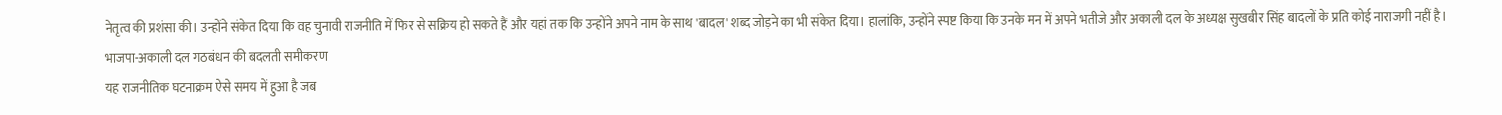नेतृत्व की प्रशंसा की। उन्होंने संकेत दिया कि वह चुनावी राजनीति में फिर से सक्रिय हो सकते हैं और यहां तक कि उन्होंने अपने नाम के साथ 'बादल' शब्द जोड़ने का भी संकेत दिया। हालांकि, उन्होंने स्पष्ट किया कि उनके मन में अपने भतीजे और अकाली दल के अध्यक्ष सुखबीर सिंह बादलों के प्रति कोई नाराजगी नहीं है।
भाजपा-अकाली दल गठबंधन की बदलती समीकरण
यह राजनीतिक घटनाक्रम ऐसे समय में हुआ है जब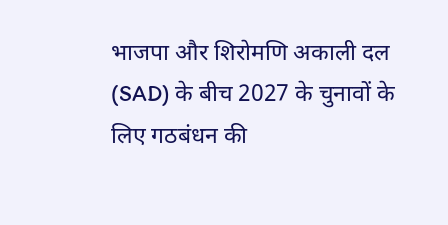भाजपा और शिरोमणि अकाली दल (SAD) के बीच 2027 के चुनावों के लिए गठबंधन की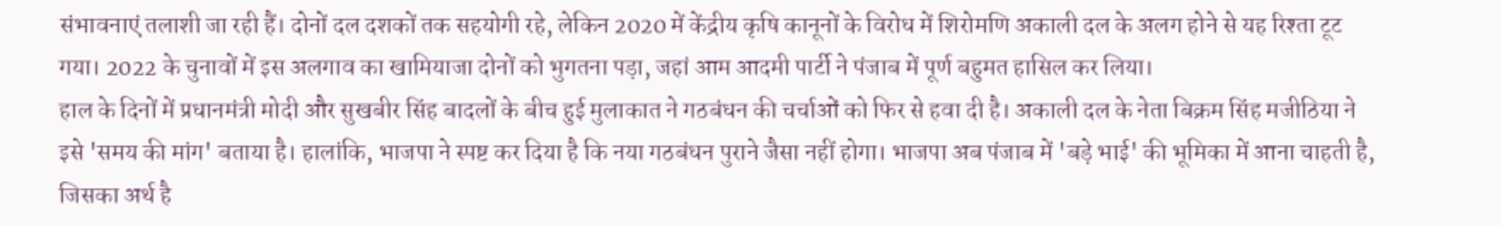संभावनाएं तलाशी जा रही हैं। दोनों दल दशकों तक सहयोगी रहे, लेकिन 2020 में केंद्रीय कृषि कानूनों के विरोध में शिरोमणि अकाली दल के अलग होने से यह रिश्ता टूट गया। 2022 के चुनावों में इस अलगाव का खामियाजा दोनों को भुगतना पड़ा, जहां आम आदमी पार्टी ने पंजाब में पूर्ण बहुमत हासिल कर लिया।
हाल के दिनों में प्रधानमंत्री मोदी और सुखबीर सिंह बादलों के बीच हुई मुलाकात ने गठबंधन की चर्चाओं को फिर से हवा दी है। अकाली दल के नेता बिक्रम सिंह मजीठिया ने इसे 'समय की मांग' बताया है। हालांकि, भाजपा ने स्पष्ट कर दिया है कि नया गठबंधन पुराने जैसा नहीं होगा। भाजपा अब पंजाब में 'बड़े भाई' की भूमिका में आना चाहती है, जिसका अर्थ है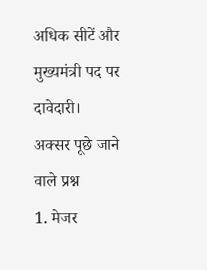अधिक सीटें और मुख्यमंत्री पद पर दावेदारी।
अक्सर पूछे जाने वाले प्रश्न
1. मेजर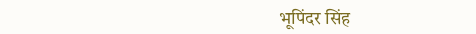भूपिंदर सिंह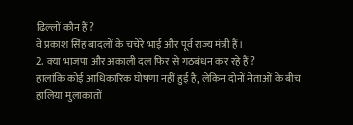ढिल्लों कौन हैं?
वे प्रकाश सिंह बादलों के चचेरे भाई और पूर्व राज्य मंत्री हैं।
2. क्या भाजपा और अकाली दल फिर से गठबंधन कर रहे हैं?
हालांकि कोई आधिकारिक घोषणा नहीं हुई है, लेकिन दोनों नेताओं के बीच हालिया मुलाकातों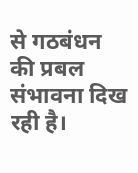से गठबंधन की प्रबल संभावना दिख रही है।